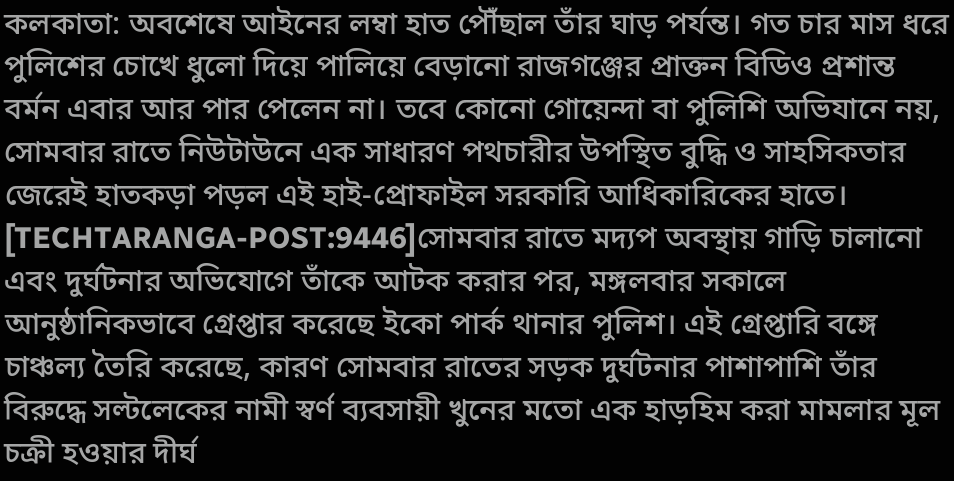কলকাতা: অবশেষে আইনের লম্বা হাত পৌঁছাল তাঁর ঘাড় পর্যন্ত। গত চার মাস ধরে পুলিশের চোখে ধুলো দিয়ে পালিয়ে বেড়ানো রাজগঞ্জের প্রাক্তন বিডিও প্রশান্ত বর্মন এবার আর পার পেলেন না। তবে কোনো গোয়েন্দা বা পুলিশি অভিযানে নয়, সোমবার রাতে নিউটাউনে এক সাধারণ পথচারীর উপস্থিত বুদ্ধি ও সাহসিকতার জেরেই হাতকড়া পড়ল এই হাই-প্রোফাইল সরকারি আধিকারিকের হাতে। [TECHTARANGA-POST:9446]সোমবার রাতে মদ্যপ অবস্থায় গাড়ি চালানো এবং দুর্ঘটনার অভিযোগে তাঁকে আটক করার পর, মঙ্গলবার সকালে আনুষ্ঠানিকভাবে গ্রেপ্তার করেছে ইকো পার্ক থানার পুলিশ। এই গ্রেপ্তারি বঙ্গে চাঞ্চল্য তৈরি করেছে, কারণ সোমবার রাতের সড়ক দুর্ঘটনার পাশাপাশি তাঁর বিরুদ্ধে সল্টলেকের নামী স্বর্ণ ব্যবসায়ী খুনের মতো এক হাড়হিম করা মামলার মূল চক্রী হওয়ার দীর্ঘ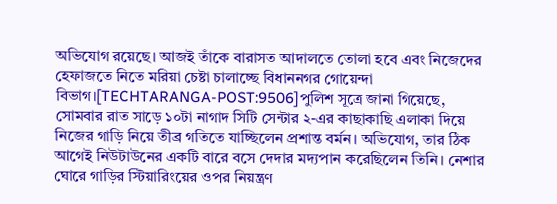অভিযোগ রয়েছে। আজই তাঁকে বারাসত আদালতে তোলা হবে এবং নিজেদের হেফাজতে নিতে মরিয়া চেষ্টা চালাচ্ছে বিধাননগর গোয়েন্দা বিভাগ।[TECHTARANGA-POST:9506]পুলিশ সূত্রে জানা গিয়েছে, সোমবার রাত সাড়ে ১০টা নাগাদ সিটি সেন্টার ২-এর কাছাকাছি এলাকা দিয়ে নিজের গাড়ি নিয়ে তীব্র গতিতে যাচ্ছিলেন প্রশান্ত বর্মন। অভিযোগ, তার ঠিক আগেই নিউটাউনের একটি বারে বসে দেদার মদ্যপান করেছিলেন তিনি। নেশার ঘোরে গাড়ির স্টিয়ারিংয়ের ওপর নিয়ন্ত্রণ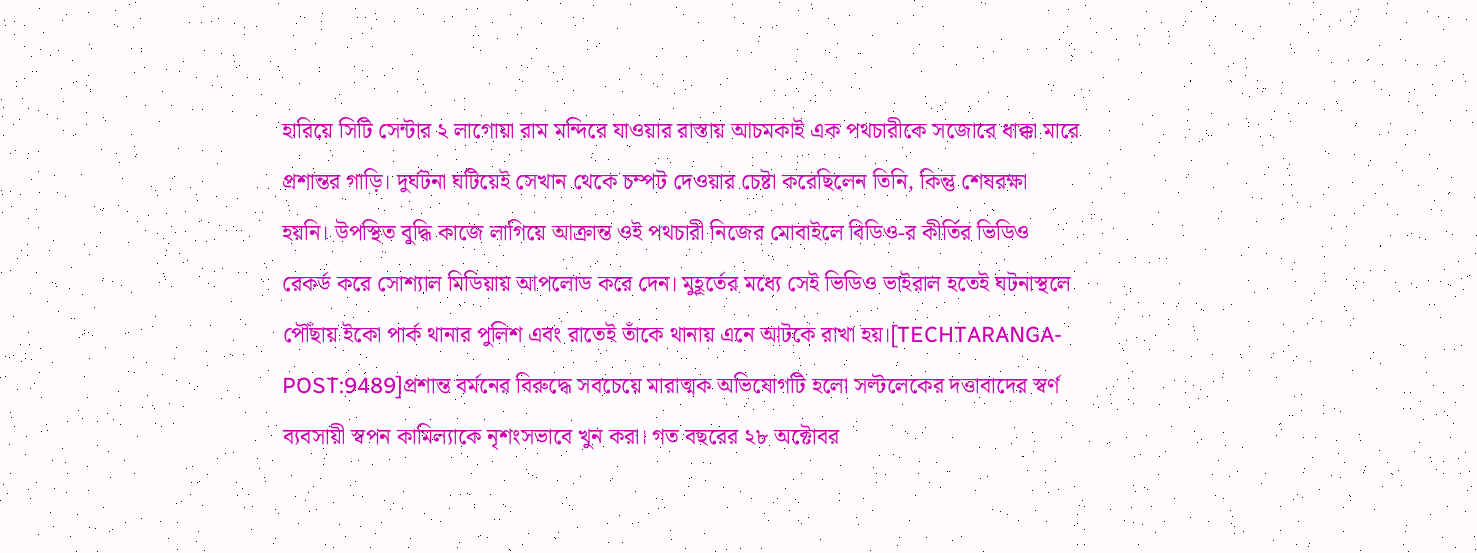হারিয়ে সিটি সেন্টার ২ লাগোয়া রাম মন্দিরে যাওয়ার রাস্তায় আচমকাই এক পথচারীকে সজোরে ধাক্কা মারে প্রশান্তর গাড়ি। দুর্ঘটনা ঘটিয়েই সেখান থেকে চম্পট দেওয়ার চেষ্টা করেছিলেন তিনি, কিন্তু শেষরক্ষা হয়নি। উপস্থিত বুদ্ধি কাজে লাগিয়ে আক্রান্ত ওই পথচারী নিজের মোবাইলে বিডিও-র কীর্তির ভিডিও রেকর্ড করে সোশ্যাল মিডিয়ায় আপলোড করে দেন। মুহূর্তের মধ্যে সেই ভিডিও ভাইরাল হতেই ঘটনাস্থলে পৌঁছায় ইকো পার্ক থানার পুলিশ এবং রাতেই তাঁকে থানায় এনে আটকে রাখা হয়।[TECHTARANGA-POST:9489]প্রশান্ত বর্মনের বিরুদ্ধে সবচেয়ে মারাত্মক অভিযোগটি হলো সল্টলেকের দত্তাবাদের স্বর্ণ ব্যবসায়ী স্বপন কামিল্যাকে নৃশংসভাবে খুন করা। গত বছরের ২৮ অক্টোবর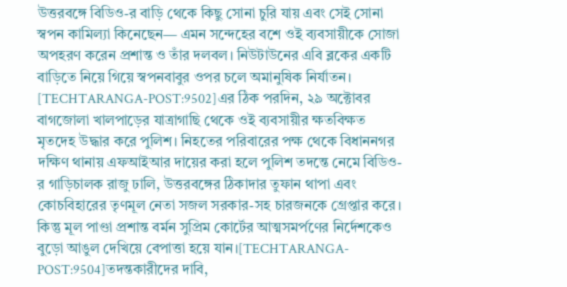উত্তরবঙ্গে বিডিও-র বাড়ি থেকে কিছু সোনা চুরি যায় এবং সেই সোনা স্বপন কামিল্যা কিনেছেন— এমন সন্দেহের বশে ওই ব্যবসায়ীকে সোজা অপহরণ করেন প্রশান্ত ও তাঁর দলবল। নিউটাউনের এবি ব্লকের একটি বাড়িতে নিয়ে গিয়ে স্বপনবাবুর ওপর চলে অমানুষিক নির্যাতন। [TECHTARANGA-POST:9502]এর ঠিক পরদিন, ২৯ অক্টোবর বাগজোলা খালপাড়ের যাত্রাগাছি থেকে ওই ব্যবসায়ীর ক্ষতবিক্ষত মৃতদেহ উদ্ধার করে পুলিশ। নিহতের পরিবারের পক্ষ থেকে বিধাননগর দক্ষিণ থানায় এফআইআর দায়ের করা হলে পুলিশ তদন্তে নেমে বিডিও-র গাড়িচালক রাজু ঢালি, উত্তরবঙ্গের ঠিকাদার তুফান থাপা এবং কোচবিহারের তৃণমূল নেতা সজল সরকার-সহ চারজনকে গ্রেপ্তার করে। কিন্তু মূল পাণ্ডা প্রশান্ত বর্মন সুপ্রিম কোর্টের আত্মসমর্পণের নির্দেশকেও বুড়ো আঙুল দেখিয়ে বেপাত্তা হয়ে যান।[TECHTARANGA-POST:9504]তদন্তকারীদের দাবি,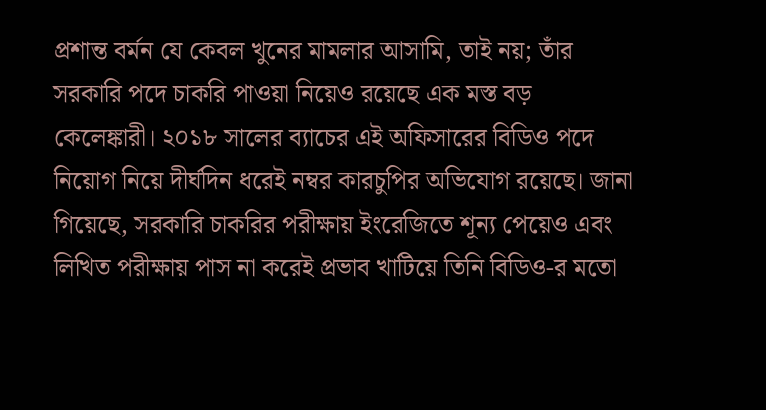প্রশান্ত বর্মন যে কেবল খুনের মামলার আসামি, তাই নয়; তাঁর সরকারি পদে চাকরি পাওয়া নিয়েও রয়েছে এক মস্ত বড় কেলেঙ্কারী। ২০১৮ সালের ব্যাচের এই অফিসারের বিডিও পদে নিয়োগ নিয়ে দীর্ঘদিন ধরেই নম্বর কারচুপির অভিযোগ রয়েছে। জানা গিয়েছে, সরকারি চাকরির পরীক্ষায় ইংরেজিতে শূন্য পেয়েও এবং লিখিত পরীক্ষায় পাস না করেই প্রভাব খাটিয়ে তিনি বিডিও-র মতো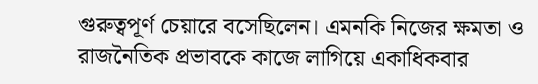গুরুত্বপূর্ণ চেয়ারে বসেছিলেন। এমনকি নিজের ক্ষমতা ও রাজনৈতিক প্রভাবকে কাজে লাগিয়ে একাধিকবার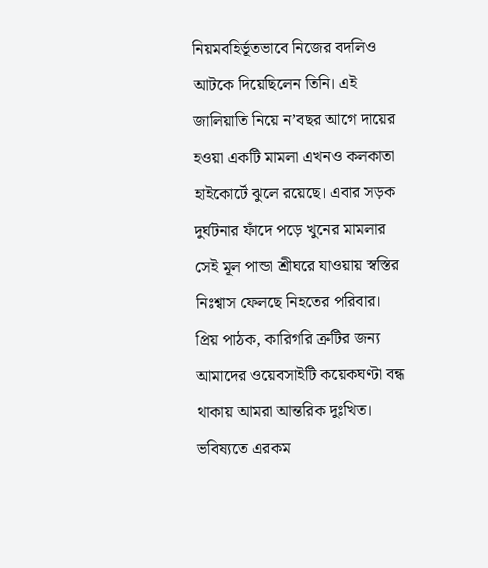নিয়মবহির্ভূতভাবে নিজের বদলিও আটকে দিয়েছিলেন তিনি। এই জালিয়াতি নিয়ে ন’বছর আগে দায়ের হওয়া একটি মামলা এখনও কলকাতা হাইকোর্টে ঝুলে রয়েছে। এবার সড়ক দুর্ঘটনার ফাঁদে পড়ে খুনের মামলার সেই মূল পান্ডা শ্রীঘরে যাওয়ায় স্বস্তির নিঃশ্বাস ফেলছে নিহতের পরিবার।
প্রিয় পাঠক, কারিগরি ত্রুটির জন্য আমাদের ওয়েবসাইটি কয়েকঘণ্টা বন্ধ থাকায় আমরা আন্তরিক দুঃখিত। ভবিষ্যতে এরকম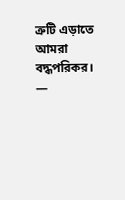ত্রুটি এড়াতে আমরা বদ্ধপরিকর।
—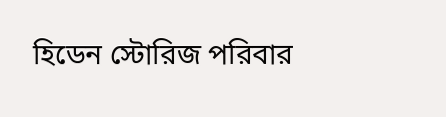হিডেন স্টোরিজ পরিবার